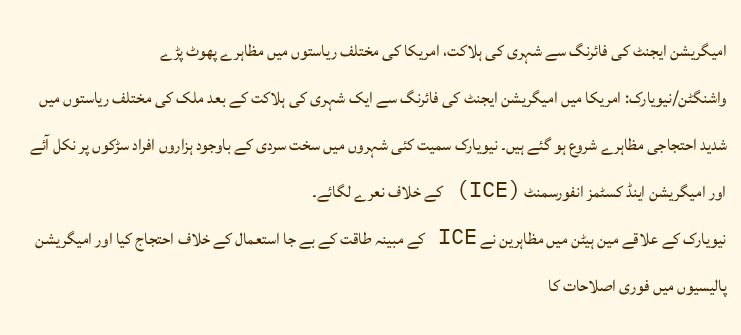امیگریشن ایجنٹ کی فائرنگ سے شہری کی ہلاکت، امریکا کی مختلف ریاستوں میں مظاہرے پھوٹ پڑے
واشنگٹن/نیویارک: امریکا میں امیگریشن ایجنٹ کی فائرنگ سے ایک شہری کی ہلاکت کے بعد ملک کی مختلف ریاستوں میں شدید احتجاجی مظاہرے شروع ہو گئے ہیں۔ نیویارک سمیت کئی شہروں میں سخت سردی کے باوجود ہزاروں افراد سڑکوں پر نکل آئے اور امیگریشن اینڈ کسٹمز انفورسمنٹ (ICE) کے خلاف نعرے لگائے۔
نیویارک کے علاقے مین ہیٹن میں مظاہرین نے ICE کے مبینہ طاقت کے بے جا استعمال کے خلاف احتجاج کیا اور امیگریشن پالیسیوں میں فوری اصلاحات کا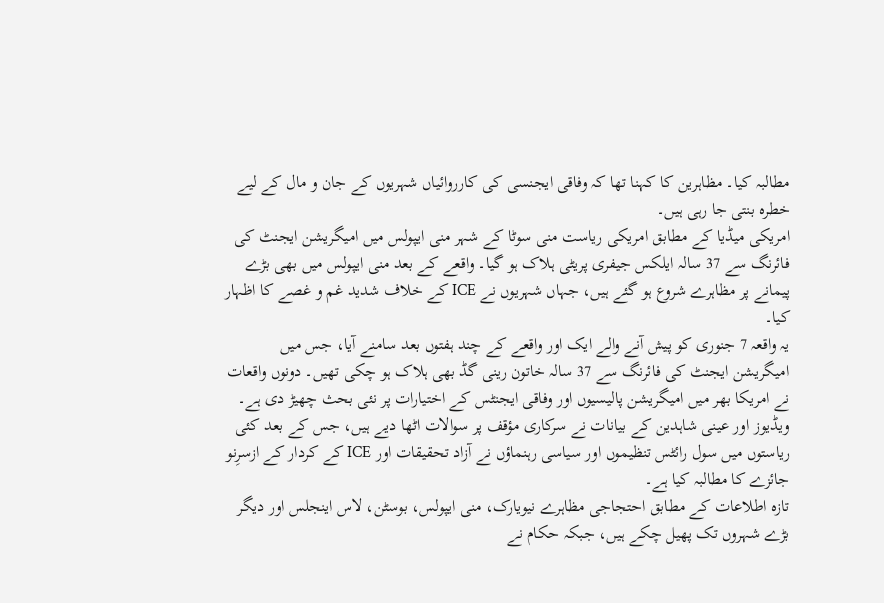مطالبہ کیا۔ مظاہرین کا کہنا تھا کہ وفاقی ایجنسی کی کارروائیاں شہریوں کے جان و مال کے لیے خطرہ بنتی جا رہی ہیں۔
امریکی میڈیا کے مطابق امریکی ریاست منی سوٹا کے شہر منی ایپولس میں امیگریشن ایجنٹ کی فائرنگ سے 37 سالہ ایلکس جیفری پریٹی ہلاک ہو گیا۔ واقعے کے بعد منی ایپولس میں بھی بڑے پیمانے پر مظاہرے شروع ہو گئے ہیں، جہاں شہریوں نے ICE کے خلاف شدید غم و غصے کا اظہار کیا۔
یہ واقعہ 7 جنوری کو پیش آنے والے ایک اور واقعے کے چند ہفتوں بعد سامنے آیا، جس میں امیگریشن ایجنٹ کی فائرنگ سے 37 سالہ خاتون رینی گڈ بھی ہلاک ہو چکی تھیں۔ دونوں واقعات نے امریکا بھر میں امیگریشن پالیسیوں اور وفاقی ایجنٹس کے اختیارات پر نئی بحث چھیڑ دی ہے۔
ویڈیوز اور عینی شاہدین کے بیانات نے سرکاری مؤقف پر سوالات اٹھا دیے ہیں، جس کے بعد کئی ریاستوں میں سول رائٹس تنظیموں اور سیاسی رہنماؤں نے آزاد تحقیقات اور ICE کے کردار کے ازسرِنو جائزے کا مطالبہ کیا ہے۔
تازہ اطلاعات کے مطابق احتجاجی مظاہرے نیویارک، منی ایپولس، بوسٹن، لاس اینجلس اور دیگر بڑے شہروں تک پھیل چکے ہیں، جبکہ حکام نے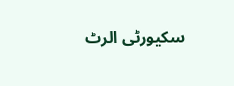سکیورٹی الرٹ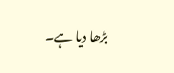بڑھا دیا ہے۔